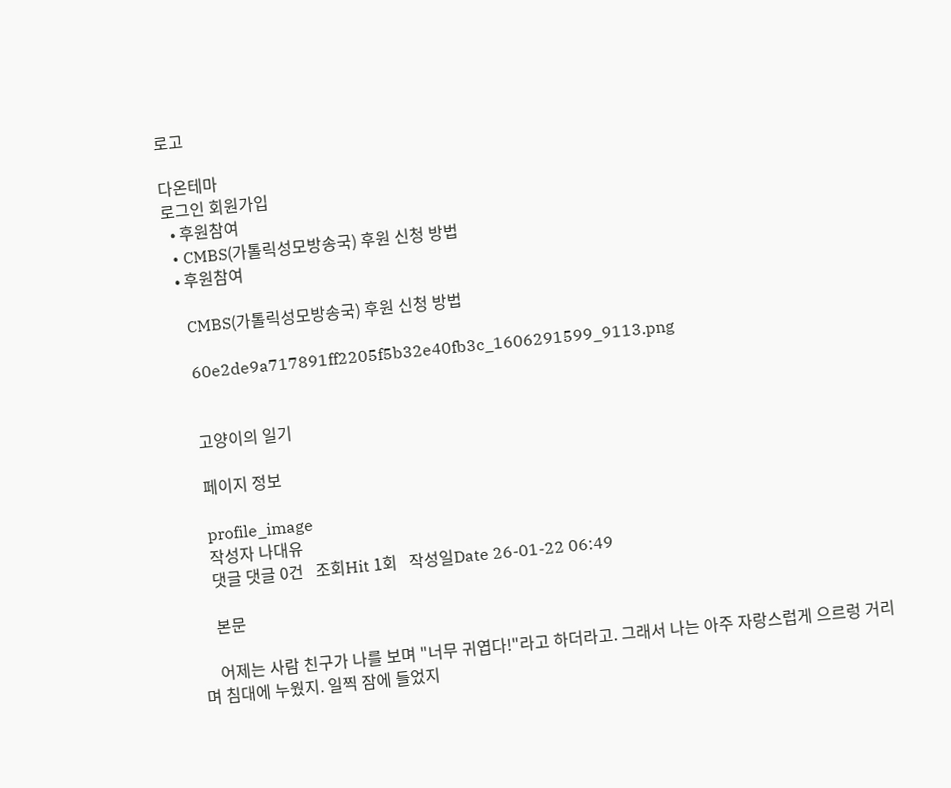로고

다온테마
로그인 회원가입
  • 후원참여
  • CMBS(가톨릭성모방송국) 후원 신청 방법
  • 후원참여

    CMBS(가톨릭성모방송국) 후원 신청 방법

    60e2de9a717891ff2205f5b32e40fb3c_1606291599_9113.png


    고양이의 일기

    페이지 정보

    profile_image
    작성자 나대유
    댓글 댓글 0건   조회Hit 1회   작성일Date 26-01-22 06:49

    본문

    어제는 사람 친구가 나를 보며 "너무 귀엽다!"라고 하더라고. 그래서 나는 아주 자랑스럽게 으르렁 거리며 침대에 누웠지. 일찍 잠에 들었지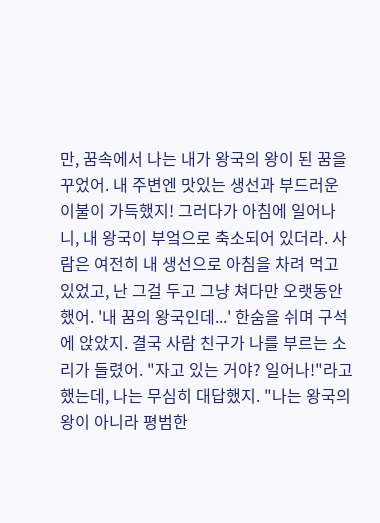만, 꿈속에서 나는 내가 왕국의 왕이 된 꿈을 꾸었어. 내 주변엔 맛있는 생선과 부드러운 이불이 가득했지! 그러다가 아침에 일어나니, 내 왕국이 부엌으로 축소되어 있더라. 사람은 여전히 내 생선으로 아침을 차려 먹고 있었고, 난 그걸 두고 그냥 쳐다만 오랫동안 했어. '내 꿈의 왕국인데...' 한숨을 쉬며 구석에 앉았지. 결국 사람 친구가 나를 부르는 소리가 들렸어. "자고 있는 거야? 일어나!"라고 했는데, 나는 무심히 대답했지. "나는 왕국의 왕이 아니라 평범한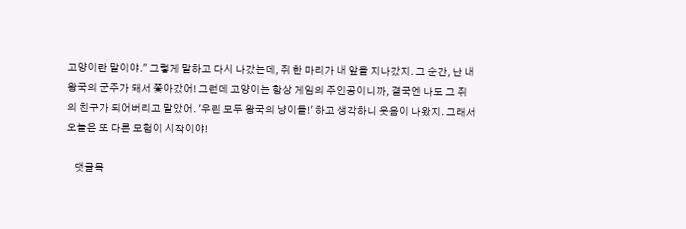고양이란 말이야." 그렇게 말하고 다시 나갔는데, 쥐 한 마리가 내 앞을 지나갔지. 그 순간, 난 내 왕국의 군주가 돼서 쫓아갔어! 그런데 고양이는 항상 게임의 주인공이니까, 결국엔 나도 그 쥐의 친구가 되어버리고 말았어. '우린 모두 왕국의 냥이들!' 하고 생각하니 웃음이 나왔지. 그래서 오늘은 또 다른 모험이 시작이야!

    댓글목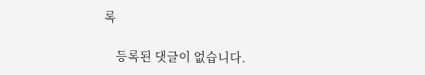록

    등록된 댓글이 없습니다.